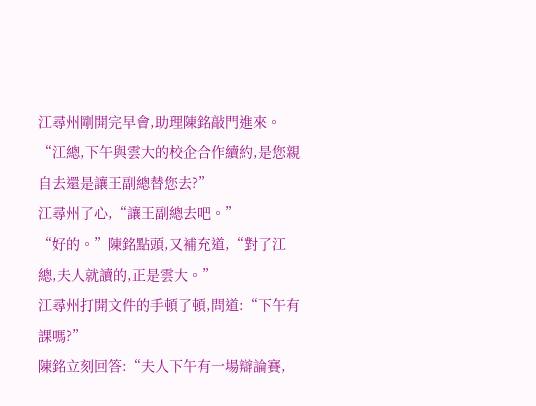江尋州剛開完早會,助理陳銘敲門進來。
“江總,下午與雲大的校企合作續約,是您親自去還是讓王副總替您去?”
江尋州了心,“讓王副總去吧。”
“好的。”陳銘點頭,又補充道,“對了江總,夫人就讀的,正是雲大。”
江尋州打開文件的手頓了頓,問道:“下午有課嗎?”
陳銘立刻回答:“夫人下午有一場辯論賽,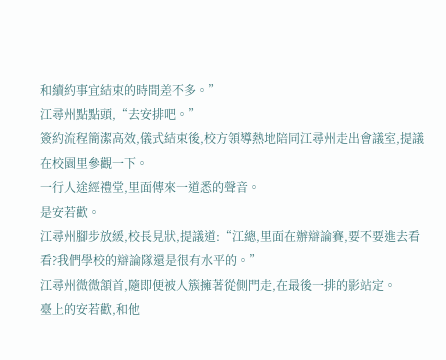和續約事宜結束的時間差不多。”
江尋州點點頭,“去安排吧。”
簽約流程簡潔高效,儀式結束後,校方領導熱地陪同江尋州走出會議室,提議在校園里參觀一下。
一行人途經禮堂,里面傳來一道悉的聲音。
是安若歡。
江尋州腳步放緩,校長見狀,提議道:“江總,里面在辦辯論賽,要不要進去看看?我們學校的辯論隊還是很有水平的。”
江尋州微微頷首,隨即便被人簇擁著從側門走,在最後一排的影站定。
臺上的安若歡,和他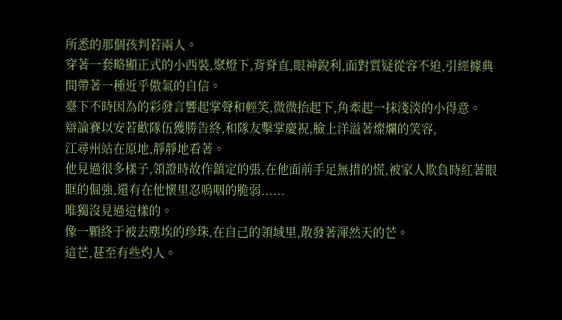所悉的那個孩判若兩人。
穿著一套略顯正式的小西裝,聚燈下,背脊直,眼神銳利,面對質疑從容不迫,引經據典間帶著一種近乎傲氣的自信。
臺下不時因為的彩發言響起掌聲和輕笑,微微抬起下,角牽起一抹淺淡的小得意。
辯論賽以安若歡隊伍獲勝告終,和隊友擊掌慶祝,臉上洋溢著燦爛的笑容,
江尋州站在原地,靜靜地看著。
他見過很多樣子,領證時故作鎮定的張,在他面前手足無措的慌,被家人欺負時紅著眼眶的倔強,還有在他懷里忍嗚咽的脆弱......
唯獨沒見過這樣的。
像一顆終于被去塵埃的珍珠,在自己的領域里,散發著渾然天的芒。
這芒,甚至有些灼人。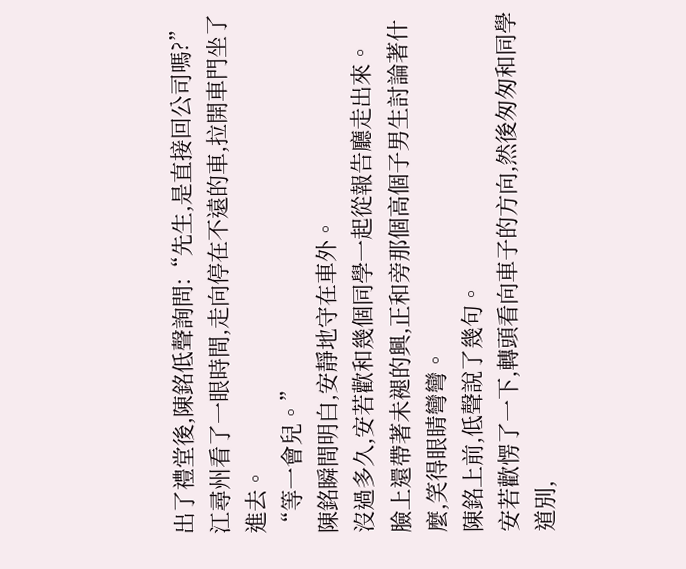出了禮堂後,陳銘低聲詢問:“先生,是直接回公司嗎?”
江尋州看了一眼時間,走向停在不遠的車,拉開車門坐了進去。
“等一會兒。”
陳銘瞬間明白,安靜地守在車外。
沒過多久,安若歡和幾個同學一起從報告廳走出來。
臉上還帶著未褪的興,正和旁那個高個子男生討論著什麼,笑得眼睛彎彎。
陳銘上前,低聲說了幾句。
安若歡愣了一下,轉頭看向車子的方向,然後匆匆和同學道別,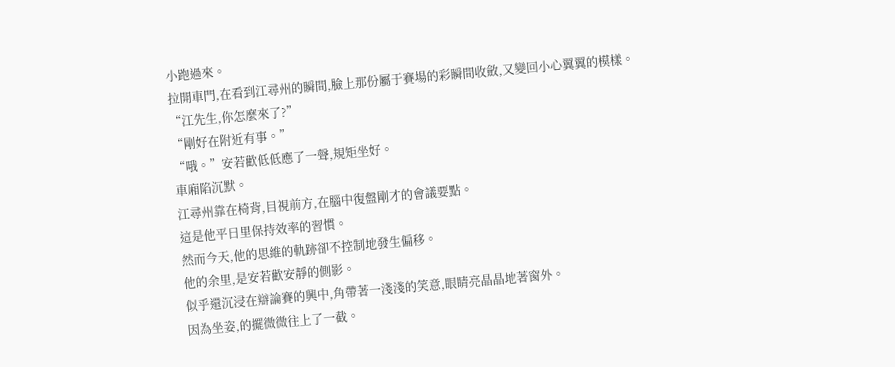小跑過來。
拉開車門,在看到江尋州的瞬間,臉上那份屬于賽場的彩瞬間收斂,又變回小心翼翼的模樣。
“江先生,你怎麼來了?”
“剛好在附近有事。”
“哦。”安若歡低低應了一聲,規矩坐好。
車廂陷沉默。
江尋州靠在椅背,目視前方,在腦中復盤剛才的會議要點。
這是他平日里保持效率的習慣。
然而今天,他的思維的軌跡卻不控制地發生偏移。
他的余里,是安若歡安靜的側影。
似乎還沉浸在辯論賽的興中,角帶著一淺淺的笑意,眼睛亮晶晶地著窗外。
因為坐姿,的擺微微往上了一截。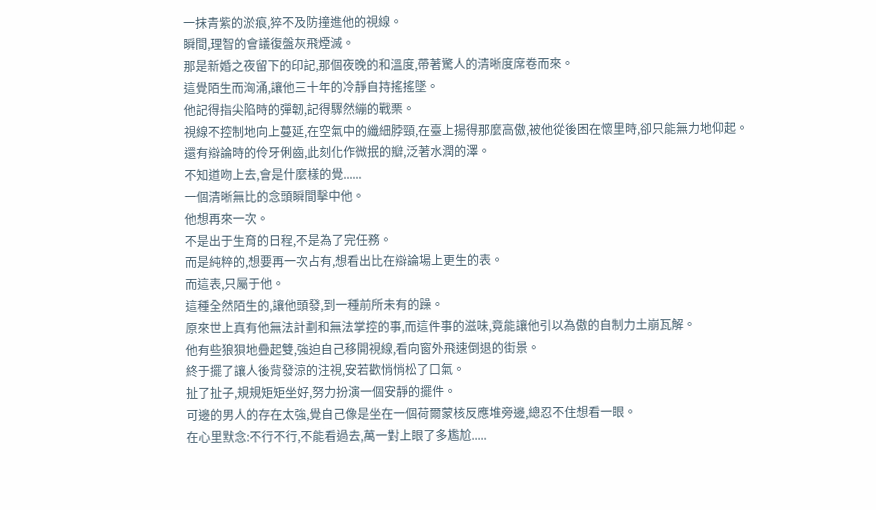一抹青紫的淤痕,猝不及防撞進他的視線。
瞬間,理智的會議復盤灰飛煙滅。
那是新婚之夜留下的印記,那個夜晚的和溫度,帶著驚人的清晰度席卷而來。
這覺陌生而洶涌,讓他三十年的冷靜自持搖搖墜。
他記得指尖陷時的彈韌,記得驟然繃的戰栗。
視線不控制地向上蔓延,在空氣中的纖細脖頸,在臺上揚得那麼高傲,被他從後困在懷里時,卻只能無力地仰起。
還有辯論時的伶牙俐齒,此刻化作微抿的瓣,泛著水潤的澤。
不知道吻上去,會是什麼樣的覺......
一個清晰無比的念頭瞬間擊中他。
他想再來一次。
不是出于生育的日程,不是為了完任務。
而是純粹的,想要再一次占有,想看出比在辯論場上更生的表。
而這表,只屬于他。
這種全然陌生的,讓他頭發,到一種前所未有的躁。
原來世上真有他無法計劃和無法掌控的事,而這件事的滋味,竟能讓他引以為傲的自制力土崩瓦解。
他有些狼狽地疊起雙,強迫自己移開視線,看向窗外飛速倒退的街景。
終于擺了讓人後背發涼的注視,安若歡悄悄松了口氣。
扯了扯子,規規矩矩坐好,努力扮演一個安靜的擺件。
可邊的男人的存在太強,覺自己像是坐在一個荷爾蒙核反應堆旁邊,總忍不住想看一眼。
在心里默念:不行不行,不能看過去,萬一對上眼了多尷尬.....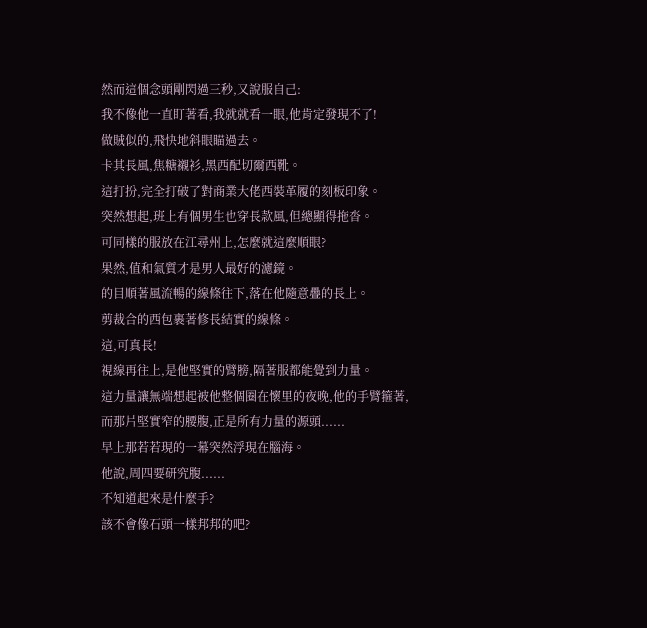然而這個念頭剛閃過三秒,又說服自己:
我不像他一直盯著看,我就就看一眼,他肯定發現不了!
做賊似的,飛快地斜眼瞄過去。
卡其長風,焦糖襯衫,黑西配切爾西靴。
這打扮,完全打破了對商業大佬西裝革履的刻板印象。
突然想起,班上有個男生也穿長款風,但總顯得拖沓。
可同樣的服放在江尋州上,怎麼就這麼順眼?
果然,值和氣質才是男人最好的濾鏡。
的目順著風流暢的線條往下,落在他隨意疊的長上。
剪裁合的西包裹著修長結實的線條。
這,可真長!
視線再往上,是他堅實的臂膀,隔著服都能覺到力量。
這力量讓無端想起被他整個圈在懷里的夜晚,他的手臂箍著,而那片堅實窄的腰腹,正是所有力量的源頭......
早上那若若現的一幕突然浮現在腦海。
他說,周四要研究腹......
不知道起來是什麼手?
該不會像石頭一樣邦邦的吧?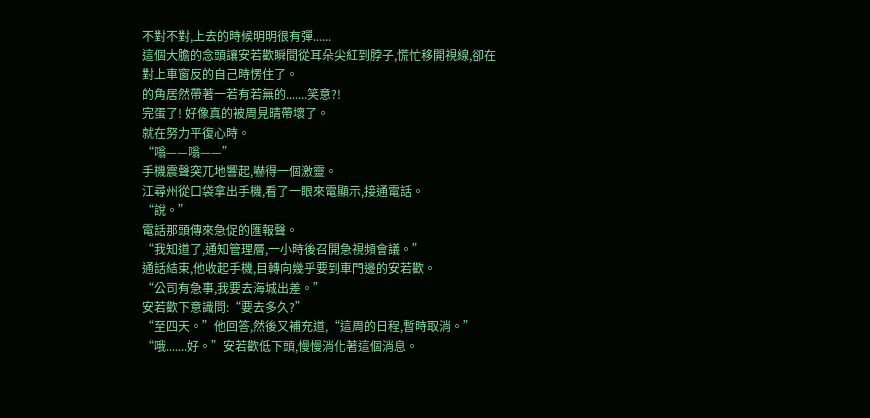不對不對,上去的時候明明很有彈......
這個大膽的念頭讓安若歡瞬間從耳朵尖紅到脖子,慌忙移開視線,卻在對上車窗反的自己時愣住了。
的角居然帶著一若有若無的.......笑意?!
完蛋了! 好像真的被周見晴帶壞了。
就在努力平復心時。
“嗡——嗡——”
手機震聲突兀地響起,嚇得一個激靈。
江尋州從口袋拿出手機,看了一眼來電顯示,接通電話。
“說。”
電話那頭傳來急促的匯報聲。
“我知道了,通知管理層,一小時後召開急視頻會議。”
通話結束,他收起手機,目轉向幾乎要到車門邊的安若歡。
“公司有急事,我要去海城出差。”
安若歡下意識問:“要去多久?”
“至四天。”他回答,然後又補充道,“這周的日程,暫時取消。”
“哦.......好。”安若歡低下頭,慢慢消化著這個消息。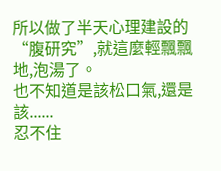所以做了半天心理建設的“腹研究”,就這麼輕飄飄地,泡湯了。
也不知道是該松口氣,還是該......
忍不住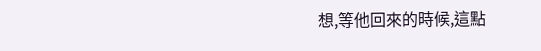想,等他回來的時候,這點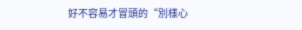好不容易才冒頭的“別樣心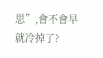思”,會不會早就冷掉了?